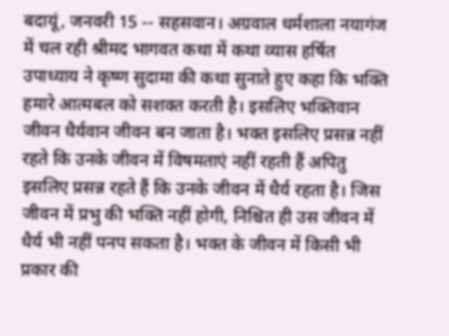बदायूं, जनवरी 15 -- सहसवान। अग्रवाल धर्मशाला नयागंज में चल रही श्रीमद भागवत कथा में कथा व्यास हर्षित उपाध्याय ने कृष्ण सुदामा की कथा सुनाते हुए कहा कि भक्ति हमारे आत्मबल को सशक्त करती है। इसलिए भक्तिवान जीवन धैर्यवान जीवन बन जाता है। भक्त इसलिए प्रसन्न नहीं रहते कि उनके जीवन में विषमताएं नहीं रहती हैं अपितु इसलिए प्रसन्न रहते हैं कि उनके जीवन में धैर्य रहता है। जिस जीवन में प्रभु की भक्ति नहीं होगी, निश्चित ही उस जीवन में धैर्य भी नहीं पनप सकता है। भक्त के जीवन में किसी भी प्रकार की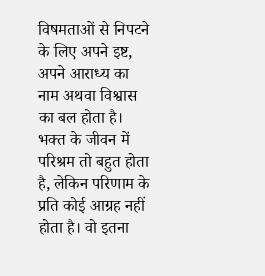विषमताओं से निपटने के लिए अपने इष्ट, अपने आराध्य का नाम अथवा विश्वास का बल होता है। भक्त के जीवन में परिश्रम तो बहुत होता है, लेकिन परिणाम के प्रति कोई आग्रह नहीं होता है। वो इतना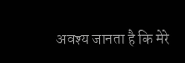अवश्य जानता है कि मेरे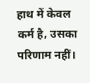हाथ में केवल कर्म है, उसका परिणाम नहीं।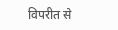विपरीत से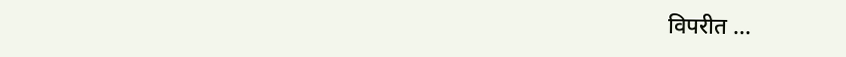विपरीत ...